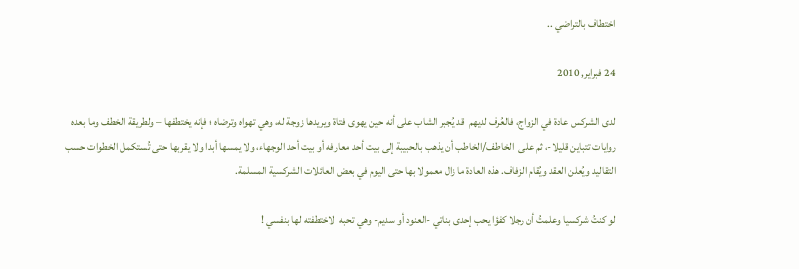اختطاف بالتراضي ..

24 فبراير, 2010

لدى الشركس عادة في الزواج، فالعُرف لديهم  قد يُجبر الشاب على أنه حين يهوى فتاة ويريدها زوجة له، وهي تهواه وترضاه ؛ فإنه يختطفها – ولطريقة الخطف وما بعده روايات تتباين قليلا-، ثم على  الخاطف/الخاطب أن يذهب بالحبيبة إلى بيت أحد معارفه أو بيت أحد الوجهاء، ولا يمسها أبدا ولا يقربها حتى تُستكمل الخطوات حسب التقاليد ويُعلن العقد ويُقام الزفاف. هذه العادة ما زال معمولا بها حتى اليوم في بعض العائلات الشركسية المسلمة.

لو كنتُ شركسيا وعلمتُ أن رجلا كفؤا يحب إحدى بناتي -العنود أو سديم- وهي تحبه  لاختطفته لها بنفسي !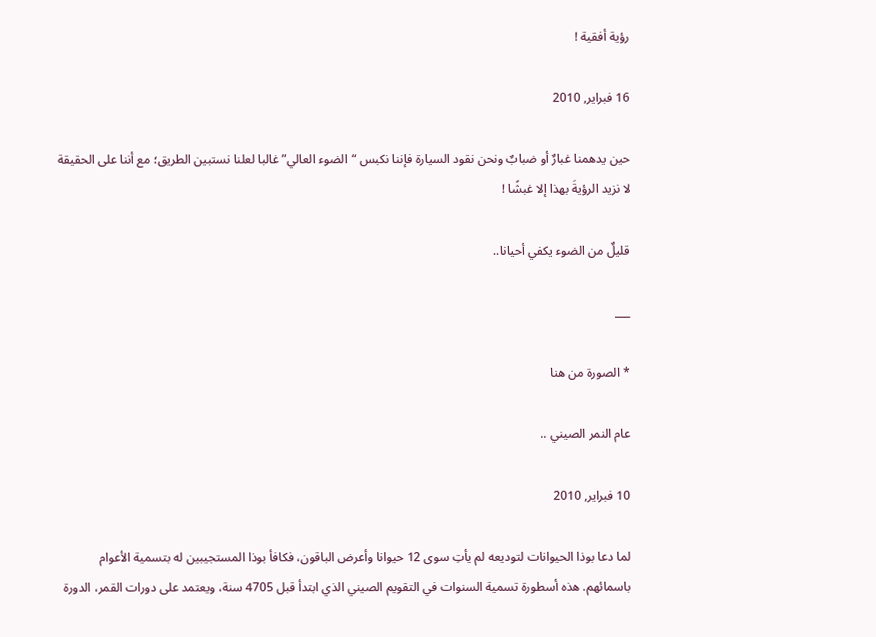رؤية أفقية !

16 فبراير, 2010

حين يدهمنا غبارٌ أو ضبابٌ ونحن نقود السيارة فإننا نكبس “الضوء العالي” غالبا لعلنا نستبين الطريق؛ مع أننا على الحقيقة لا نزيد الرؤيةَ بهذا إلا غبشًا !

قليلٌ من الضوء يكفي أحيانا..

___

* الصورة من هنا

عام النمر الصيني ..

10 فبراير, 2010

لما دعا بوذا الحيوانات لتوديعه لم يأتِ سوى 12 حيوانا وأعرض الباقون، فكافأ بوذا المستجيبين له بتسمية الأعوام باسمائهم. هذه أسطورة تسمية السنوات في التقويم الصيني الذي ابتدأ قبل 4705 سنة، ويعتمد على دورات القمر، الدورة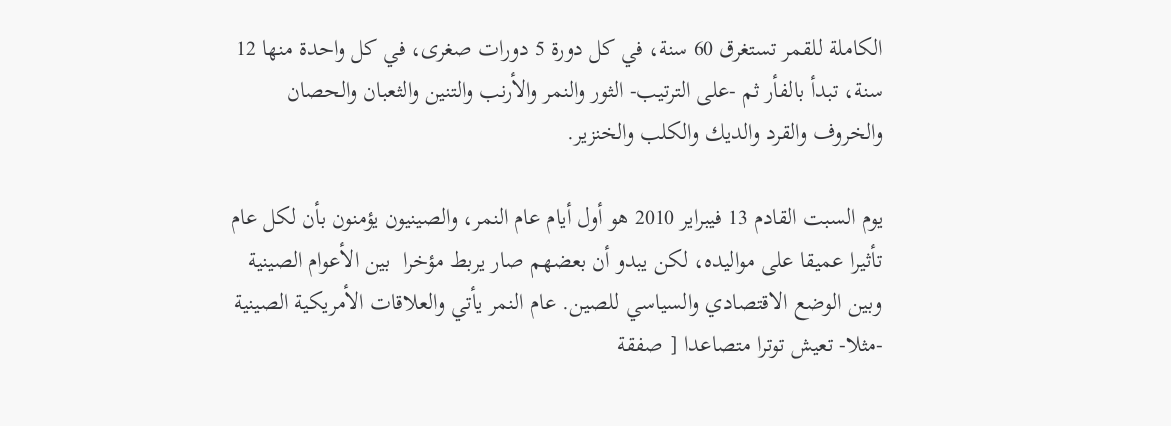الكاملة للقمر تستغرق 60 سنة، في كل دورة 5 دورات صغرى، في كل واحدة منها 12 سنة، تبدأ بالفأر ثم -على الترتيب- الثور والنمر والأرنب والتنين والثعبان والحصان والخروف والقرد والديك والكلب والخنزير.

يوم السبت القادم 13 فيبراير 2010 هو أول أيام عام النمر، والصينيون يؤمنون بأن لكل عام تأثيرا عميقا على مواليده، لكن يبدو أن بعضهم صار يربط مؤخرا  بين الأعوام الصينية وبين الوضع الاقتصادي والسياسي للصين. عام النمر يأتي والعلاقات الأمريكية الصينية -مثلا- تعيش توترا متصاعدا [ صفقة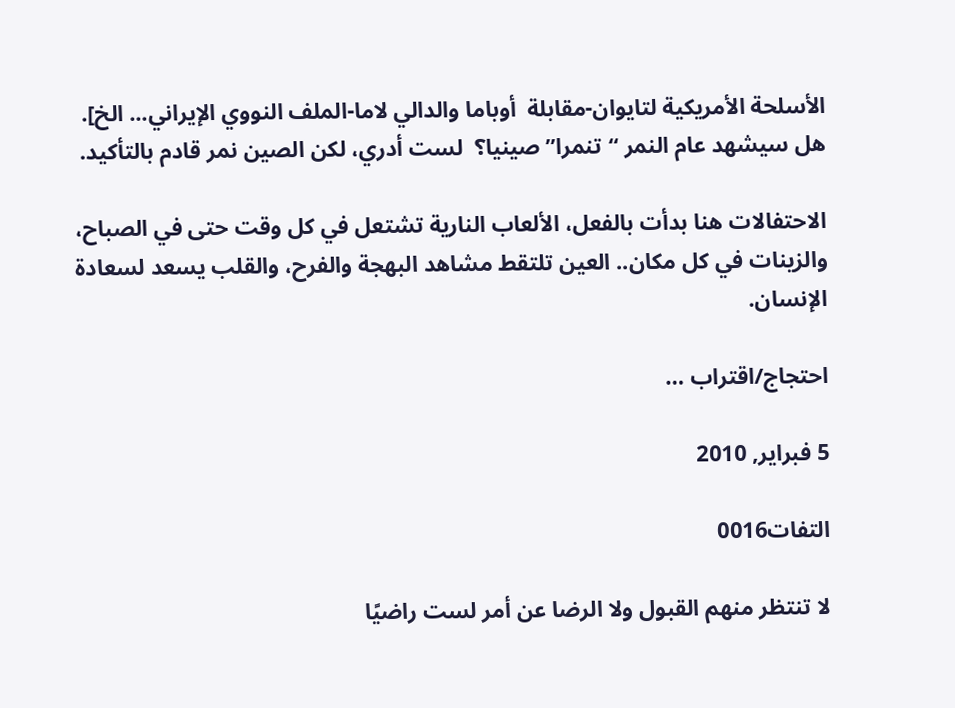الأسلحة الأمريكية لتايوان-مقابلة  أوباما والدالي لاما-الملف النووي الإيراني... الخ]. هل سيشهد عام النمر “تنمرا” صينيا؟  لست أدري، لكن الصين نمر قادم بالتأكيد.

الاحتفالات هنا بدأت بالفعل، الألعاب النارية تشتعل في كل وقت حتى في الصباح، والزينات في كل مكان.. العين تلتقط مشاهد البهجة والفرح، والقلب يسعد لسعادة الإنسان.

احتجاج/اقتراب …

5 فبراير, 2010

التفات0016

لا تنتظر منهم القبول ولا الرضا عن أمر لست راضيًا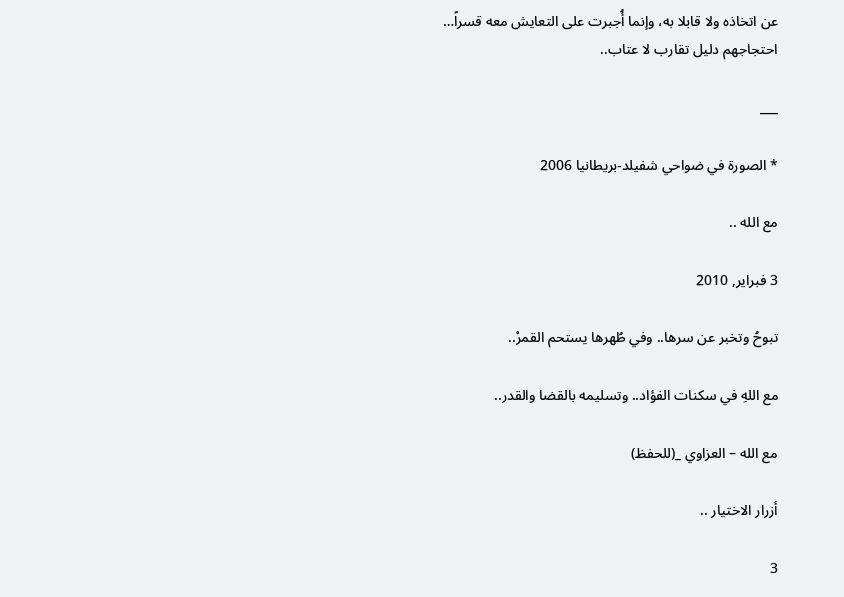عن اتخاذه ولا قابلا به، وإنما أُجبرت على التعايش معه قسراً…
احتجاجهم دليل تقارب لا عتاب..

___

* الصورة في ضواحي شفيلد-بريطانيا 2006

مع الله ..

3 فبراير, 2010

تبوحُ وتخبر عن سرها.. وفي طُهرها يستحم القمرْ..

مع اللهِ في سكنات الفؤاد.. وتسليمه بالقضا والقدر..

مع الله – العزاوي _(للحفظ)

أزرار الاختيار ..

3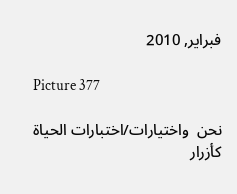فبراير, 2010

Picture 377

نحن  واختيارات/اختبارات الحياة كأزرار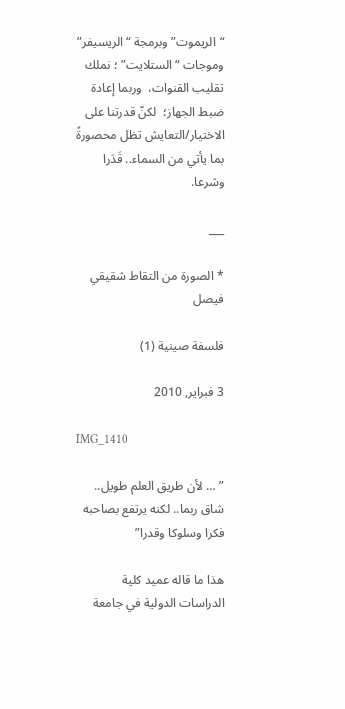“الريموت” وبرمجة “الريسيفر”  وموجات “الستلايت” ؛ نملك تقليب القنوات،  وربما إعادة ضبط الجهاز؛  لكنّ قدرتنا على الاختيار/التعايش تظل محصورةً بما يأتي من السماء.. قَدَرا وشرعا.

___

* الصورة من التقاط شقيقي فيصل

فلسفة صينية (1)

3 فبراير, 2010

IMG_1410

” … لأن طريق العلم طويل.. شاق ربما.. لكنه يرتفع بصاحبه فكرا وسلوكا وقدرا”

هذا ما قاله عميد كلية الدراسات الدولية في جامعة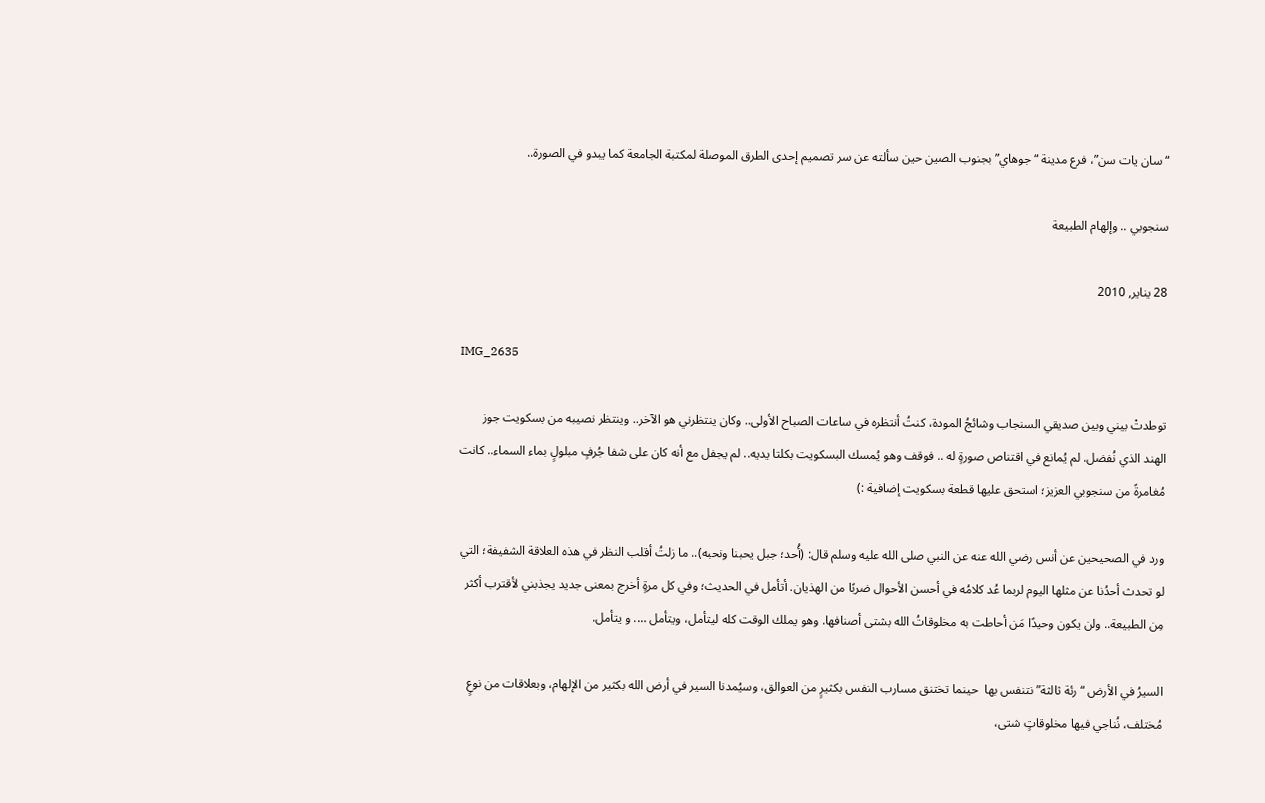“سان يات سن”، فرع مدينة “جوهاي” بجنوب الصين حين سألته عن سر تصميم إحدى الطرق الموصلة لمكتبة الجامعة كما يبدو في الصورة..

سنجوبي .. وإلهام الطبيعة

28 يناير, 2010

IMG_2635

توطدتْ بيني وبين صديقي السنجاب وشائجُ المودة، كنتُ أنتظره في ساعات الصباح الأولى.. وكان ينتظرني هو الآخر.. وينتظر نصيبه من بسكويت جوز الهند الذي نُفضل. لم يُمانع في اقتناص صورةٍ له .. فوقف وهو يُمسك البسكويت بكلتا يديه.. لم يجفل مع أنه كان على شفا جُرفٍ مبلولٍ بماء السماء.. كانت مُغامرةً من سنجوبي العزيز؛ استحق عليها قطعة بسكويت إضافية :)

ورد في الصحيحين عن أنس رضي الله عنه عن النبي صلى الله عليه وسلم قال: (أُحد؛ جبل يحبنا ونحبه).. ما زلتُ أقلب النظر في هذه العلاقة الشفيفة؛ التي لو تحدث أحدُنا عن مثلها اليوم لربما عُد كلامُه في أحسن الأحوال ضربًا من الهذيان. أتأمل في الحديث؛ وفي كل مرةٍ أخرج بمعنى جديد يجذبني لأقترب أكثر مِن الطبيعة.. ولن يكون وحيدًا مَن أحاطت به مخلوقاتُ الله بشتى أصنافها. وهو يملك الوقت كله ليتأمل، ويتأمل …. و يتأمل.

السيرُ في الأرض “رئة ثالثة” نتنفس بها  حينما تختنق مسارب النفس بكثيرٍ من العوالق، وسيُمدنا السير في أرض الله بكثير من الإلهام، وبعلاقات من نوعٍ مُختلف، نُناجي فيها مخلوقاتٍ شتى،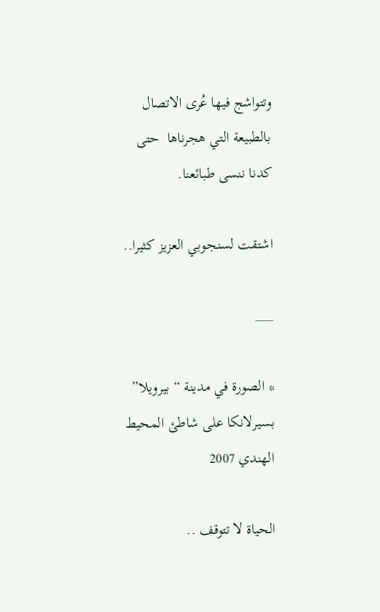وتتواشج فيها عُرى الاتصال بالطبيعة التي هجرناها  حتى كدنا ننسى طبائعنا.

اشتقت لسنجوبي العزيز كثيرا..

___

* الصورة في مدينة “بيرويلا” بسيرلانكا على شاطئ المحيط الهندي 2007

الحياة لا تتوقف ..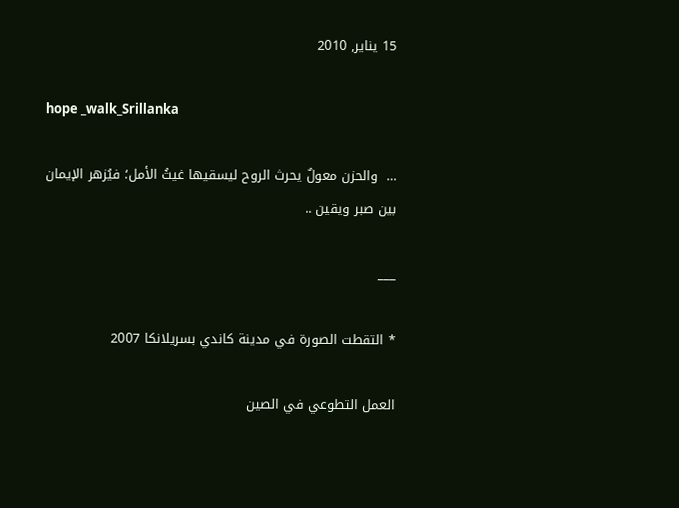15 يناير, 2010

hope _walk_Srillanka

…  والحزن معولٌ يحرث الروح ليسقيها غيثُ الأمل؛ فيُزهر الإيمان بين صبر ويقين ..

___

* التقطت الصورة في مدينة كاندي بسريلانكا 2007

العمل التطوعي في الصين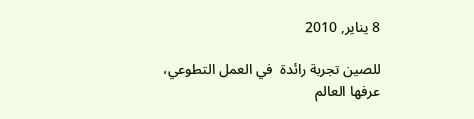8 يناير, 2010

للصين تجربة رائدة  في العمل التطوعي، عرفها العالم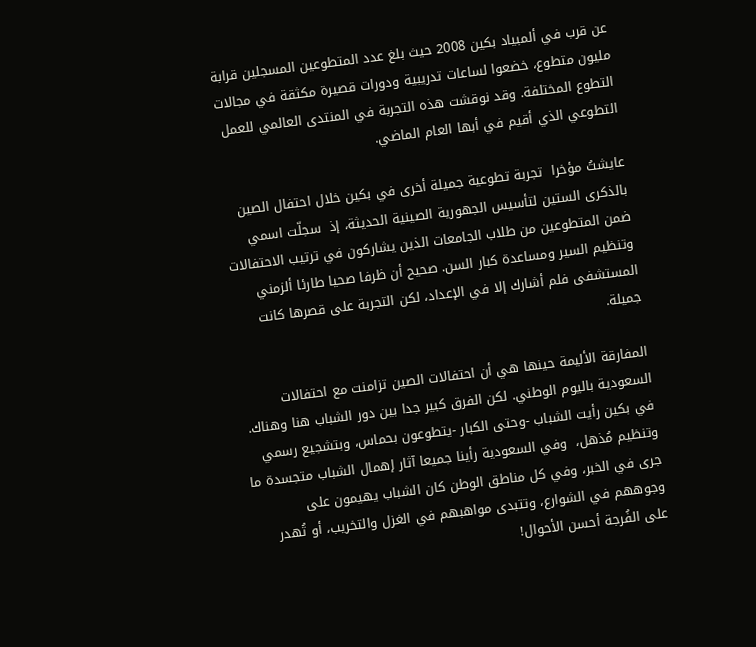عن قرب في ألمبياد بكين 2008 حيث بلغ عدد المتطوعين المسجلين قرابة مليون متطوع، خضعوا لساعات تدريبية ودورات قصيرة مكثقة في مجالات التطوع المختلفة. وقد نوقشت هذه التجربة في المنتدى العالمي للعمل التطوعي الذي أقيم في أبها العام الماضي.

عايشتُ مؤخرا  تجربة تطوعية جميلة أخرى في بكين خلال احتفال الصين بالذكرى الستين لتأسيس الجهورية الصينية الحديثة، إذ  سجلّت اسمي ضمن المتطوعين من طلاب الجامعات الذين يشاركون في ترتيب الاحتفالات وتنظيم السير ومساعدة كبار السن. صحيح أن ظرفا صحيا طارئا ألزمني المستشفى فلم أشارك إلا في الإعداد، لكن التجربة على قصرها كانت جميلة.

المفارقة الأليمة حينها هي أن احتفالات الصين تزامنت مع احتفالات السعودية باليوم الوطني. لكن الفرق كبير جدا بين دور الشباب هنا وهناك. في بكين رأيت الشباب -وحتى الكبار -يتطوعون بحماس، وبتشجيع رسمي وتنظيم مُذهل،  وفي السعودية رأينا جميعا آثار إهمال الشباب متجسدة ما جرى في الخبر، وفي كل مناطق الوطن كان الشباب يهيمون على وجوههم في الشوارع، وتتبدى مواهبهم في الغزل والتخريب، أو تُهدر على الفُرجة أحسن الأحوال!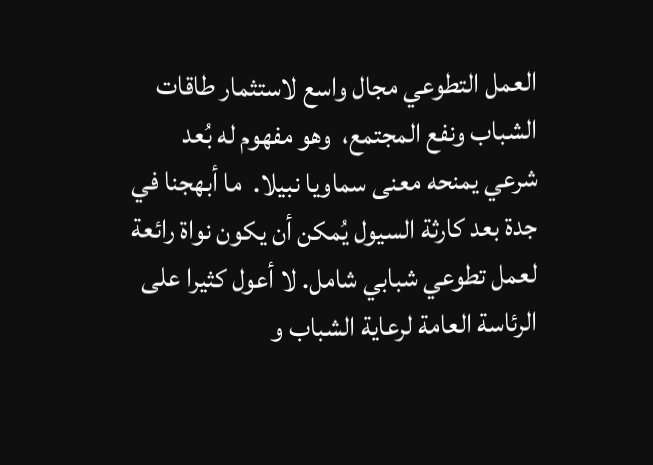العمل التطوعي مجال واسع لاستثمار طاقات الشباب ونفع المجتمع،  وهو مفهوم له بُعد شرعي يمنحه معنى سماويا نبيلا.  ما أبهجنا في جدة بعد كارثة السيول يُمكن أن يكون نواة رائعة لعمل تطوعي شبابي شامل. لا أعول كثيرا على الرئاسة العامة لرعاية الشباب و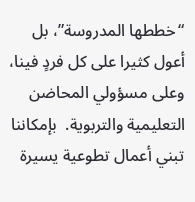“خططها المدروسة”، بل أعول كثيرا على كل فردٍ فينا، وعلى مسؤولي المحاضن التعليمية والتربوية.  بإمكاننا تبني أعمال تطوعية يسيرة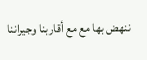ننهض بها مع مع أقاربنا وجيراننا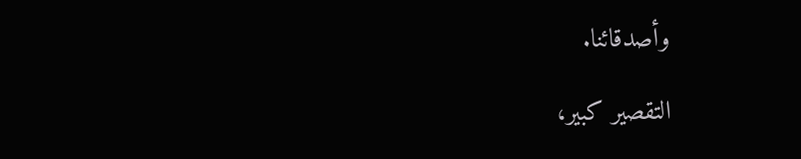وأصدقائنا.

التقصير كبير،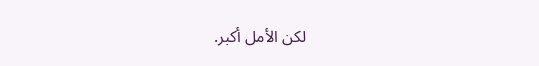لكن الأمل أكبر.